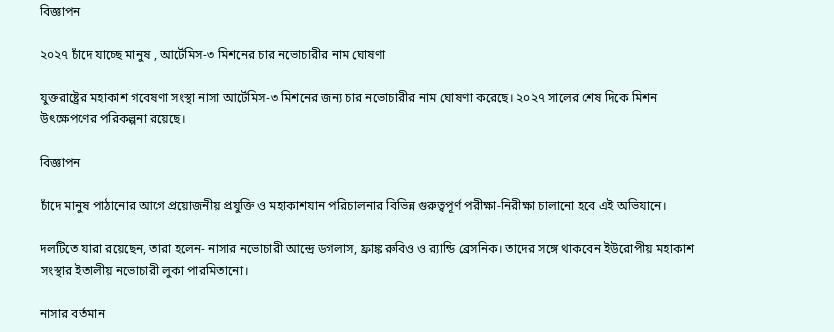বিজ্ঞাপন

২০২৭ চাঁদে যাচ্ছে মানুষ , আর্টেমিস-৩ মিশনের চার নভোচারীর নাম ঘোষণা

যুক্তরাষ্ট্রের মহাকাশ গবেষণা সংস্থা নাসা আর্টেমিস-৩ মিশনের জন্য চার নভোচারীর নাম ঘোষণা করেছে। ২০২৭ সালের শেষ দিকে মিশন উৎক্ষেপণের পরিকল্পনা রয়েছে।

বিজ্ঞাপন

চাঁদে মানুষ পাঠানোর আগে প্রয়োজনীয় প্রযুক্তি ও মহাকাশযান পরিচালনার বিভিন্ন গুরুত্বপূর্ণ পরীক্ষা-নিরীক্ষা চালানো হবে এই অভিযানে।

দলটিতে যারা রয়েছেন, তারা হলেন- নাসার নভোচারী আন্দ্রে ডগলাস, ফ্রাঙ্ক রুবিও ও র‌্যান্ডি ব্রেসনিক। তাদের সঙ্গে থাকবেন ইউরোপীয় মহাকাশ সংস্থার ইতালীয় নভোচারী লুকা পারমিতানো।

নাসার বর্তমান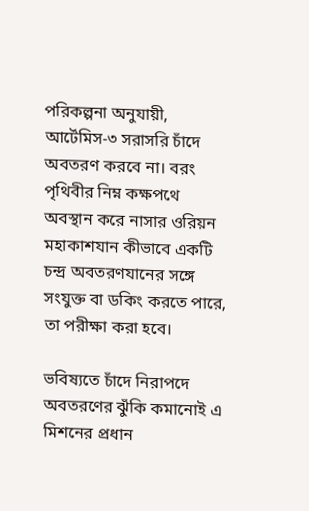পরিকল্পনা অনুযায়ী, আর্টেমিস-৩ সরাসরি চাঁদে অবতরণ করবে না। বরং পৃথিবীর নিম্ন কক্ষপথে অবস্থান করে নাসার ওরিয়ন মহাকাশযান কীভাবে একটি চন্দ্র অবতরণযানের সঙ্গে সংযুক্ত বা ডকিং করতে পারে, তা পরীক্ষা করা হবে।

ভবিষ্যতে চাঁদে নিরাপদে অবতরণের ঝুঁকি কমানোই এ মিশনের প্রধান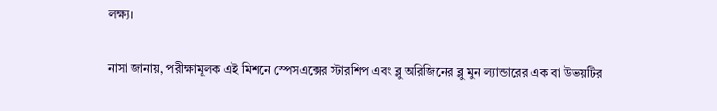লক্ষ্য।

নাসা জানায়, পরীক্ষামূলক এই মিশনে স্পেসএক্সের স্টারশিপ এবং ব্লু অরিজিনের ব্লু মুন ল্যান্ডারের এক বা উভয়টির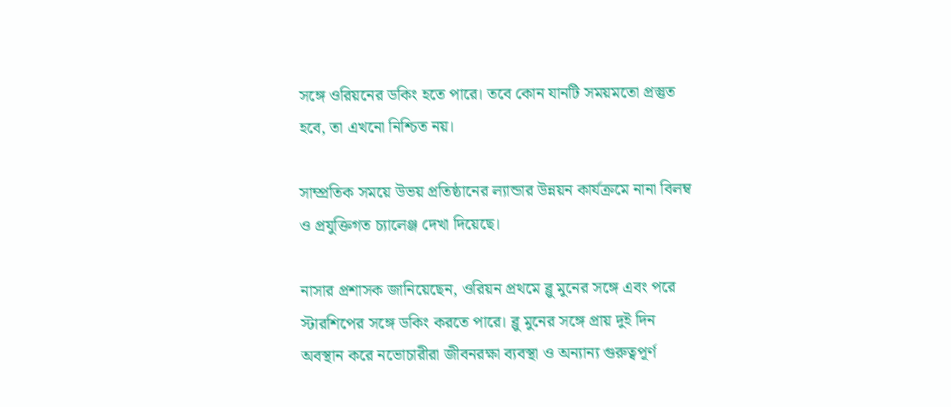সঙ্গে ওরিয়নের ডকিং হতে পারে। তবে কোন যানটি সময়মতো প্রস্তুত হবে, তা এখনো নিশ্চিত নয়।

সাম্প্রতিক সময়ে উভয় প্রতিষ্ঠানের ল্যান্ডার উন্নয়ন কার্যক্রমে নানা বিলম্ব ও প্রযুক্তিগত চ্যালেঞ্জ দেখা দিয়েছে।

নাসার প্রশাসক জানিয়েছেন, ওরিয়ন প্রথমে ব্লু মুনের সঙ্গে এবং পরে স্টারশিপের সঙ্গে ডকিং করতে পারে। ব্লু মুনের সঙ্গে প্রায় দুই দিন অবস্থান করে নভোচারীরা জীবনরক্ষা ব্যবস্থা ও অন্যান্য গুরুত্বপূর্ণ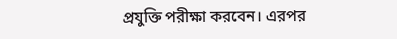প্রযুক্তি পরীক্ষা করবেন। এরপর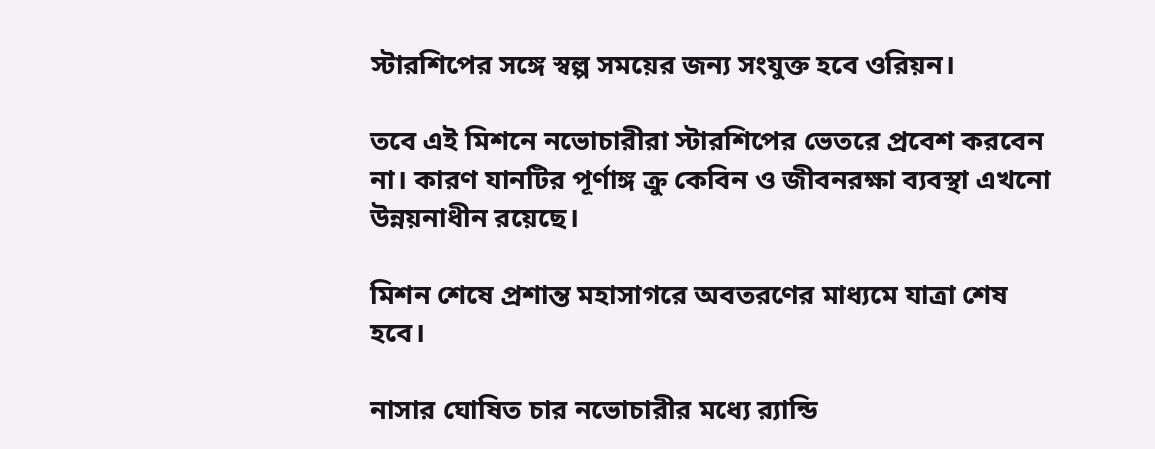স্টারশিপের সঙ্গে স্বল্প সময়ের জন্য সংযুক্ত হবে ওরিয়ন।

তবে এই মিশনে নভোচারীরা স্টারশিপের ভেতরে প্রবেশ করবেন না। কারণ যানটির পূর্ণাঙ্গ ক্রু কেবিন ও জীবনরক্ষা ব্যবস্থা এখনো উন্নয়নাধীন রয়েছে।

মিশন শেষে প্রশান্ত মহাসাগরে অবতরণের মাধ্যমে যাত্রা শেষ হবে।

নাসার ঘোষিত চার নভোচারীর মধ্যে র‌্যান্ডি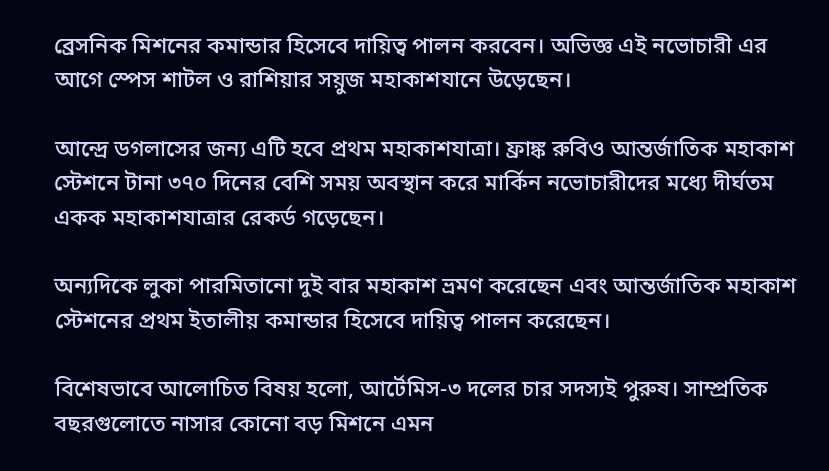ব্রেসনিক মিশনের কমান্ডার হিসেবে দায়িত্ব পালন করবেন। অভিজ্ঞ এই নভোচারী এর আগে স্পেস শাটল ও রাশিয়ার সয়ুজ মহাকাশযানে উড়েছেন।

আন্দ্রে ডগলাসের জন্য এটি হবে প্রথম মহাকাশযাত্রা। ফ্রাঙ্ক রুবিও আন্তর্জাতিক মহাকাশ স্টেশনে টানা ৩৭০ দিনের বেশি সময় অবস্থান করে মার্কিন নভোচারীদের মধ্যে দীর্ঘতম একক মহাকাশযাত্রার রেকর্ড গড়েছেন।

অন্যদিকে লুকা পারমিতানো দুই বার মহাকাশ ভ্রমণ করেছেন এবং আন্তর্জাতিক মহাকাশ স্টেশনের প্রথম ইতালীয় কমান্ডার হিসেবে দায়িত্ব পালন করেছেন।

বিশেষভাবে আলোচিত বিষয় হলো, আর্টেমিস-৩ দলের চার সদস্যই পুরুষ। সাম্প্রতিক বছরগুলোতে নাসার কোনো বড় মিশনে এমন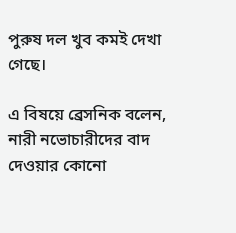পুরুষ দল খুব কমই দেখা গেছে।

এ বিষয়ে ব্রেসনিক বলেন, নারী নভোচারীদের বাদ দেওয়ার কোনো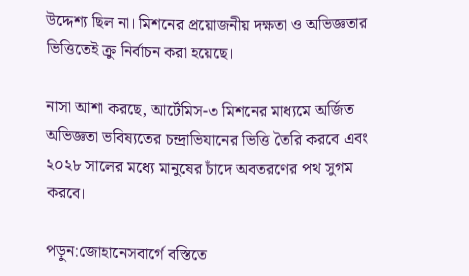উদ্দেশ্য ছিল না। মিশনের প্রয়োজনীয় দক্ষতা ও অভিজ্ঞতার ভিত্তিতেই ক্রু নির্বাচন করা হয়েছে।

নাসা আশা করছে, আর্টেমিস-৩ মিশনের মাধ্যমে অর্জিত অভিজ্ঞতা ভবিষ্যতের চন্দ্রাভিযানের ভিত্তি তৈরি করবে এবং ২০২৮ সালের মধ্যে মানুষের চাঁদে অবতরণের পথ সুগম করবে।

পড়ুন:জোহানেসবার্গে বস্তিতে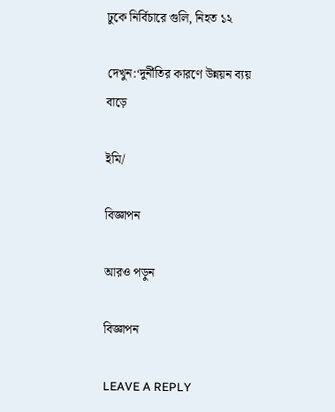ঢুকে নির্বিচারে গুলি, নিহত ১২

দেখুন:‘দুর্নীতির কারণে উন্নয়ন ব্যয় বাড়ে

ইমি/

বিজ্ঞাপন

আরও পড়ুন

বিজ্ঞাপন

LEAVE A REPLY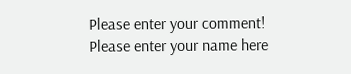Please enter your comment!
Please enter your name here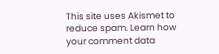This site uses Akismet to reduce spam. Learn how your comment data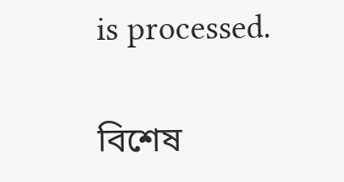is processed.

বিশেষ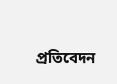প্রতিবেদন